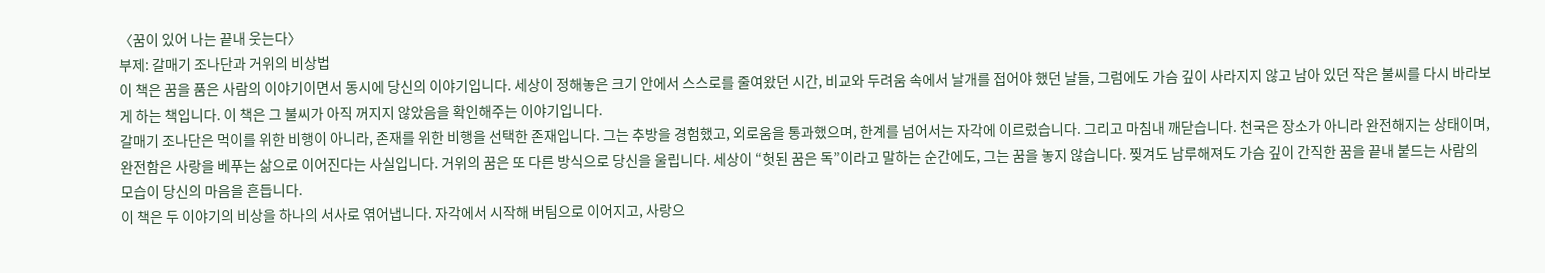〈꿈이 있어 나는 끝내 웃는다〉
부제: 갈매기 조나단과 거위의 비상법
이 책은 꿈을 품은 사람의 이야기이면서 동시에 당신의 이야기입니다. 세상이 정해놓은 크기 안에서 스스로를 줄여왔던 시간, 비교와 두려움 속에서 날개를 접어야 했던 날들, 그럼에도 가슴 깊이 사라지지 않고 남아 있던 작은 불씨를 다시 바라보게 하는 책입니다. 이 책은 그 불씨가 아직 꺼지지 않았음을 확인해주는 이야기입니다.
갈매기 조나단은 먹이를 위한 비행이 아니라, 존재를 위한 비행을 선택한 존재입니다. 그는 추방을 경험했고, 외로움을 통과했으며, 한계를 넘어서는 자각에 이르렀습니다. 그리고 마침내 깨닫습니다. 천국은 장소가 아니라 완전해지는 상태이며, 완전함은 사랑을 베푸는 삶으로 이어진다는 사실입니다. 거위의 꿈은 또 다른 방식으로 당신을 울립니다. 세상이 “헛된 꿈은 독”이라고 말하는 순간에도, 그는 꿈을 놓지 않습니다. 찢겨도 남루해져도 가슴 깊이 간직한 꿈을 끝내 붙드는 사람의 모습이 당신의 마음을 흔듭니다.
이 책은 두 이야기의 비상을 하나의 서사로 엮어냅니다. 자각에서 시작해 버팀으로 이어지고, 사랑으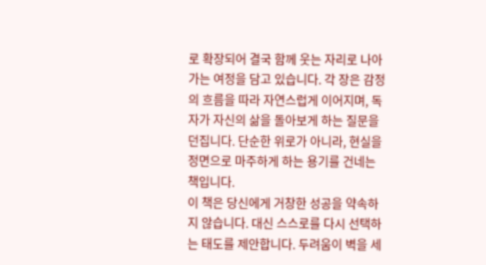로 확장되어 결국 함께 웃는 자리로 나아가는 여정을 담고 있습니다. 각 장은 감정의 흐름을 따라 자연스럽게 이어지며, 독자가 자신의 삶을 돌아보게 하는 질문을 던집니다. 단순한 위로가 아니라, 현실을 정면으로 마주하게 하는 용기를 건네는 책입니다.
이 책은 당신에게 거창한 성공을 약속하지 않습니다. 대신 스스로를 다시 선택하는 태도를 제안합니다. 두려움이 벽을 세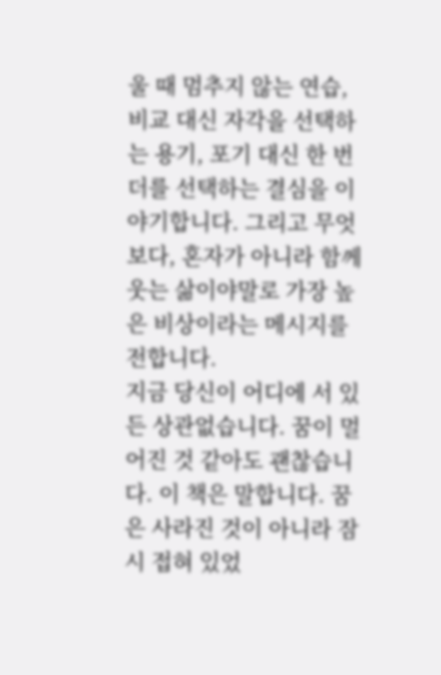울 때 멈추지 않는 연습, 비교 대신 자각을 선택하는 용기, 포기 대신 한 번 더를 선택하는 결심을 이야기합니다. 그리고 무엇보다, 혼자가 아니라 함께 웃는 삶이야말로 가장 높은 비상이라는 메시지를 전합니다.
지금 당신이 어디에 서 있든 상관없습니다. 꿈이 멀어진 것 같아도 괜찮습니다. 이 책은 말합니다. 꿈은 사라진 것이 아니라 잠시 접혀 있었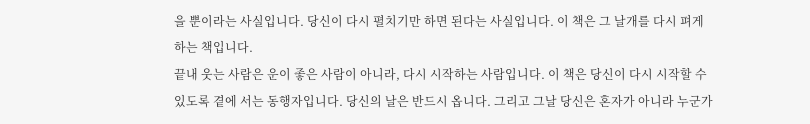을 뿐이라는 사실입니다. 당신이 다시 펼치기만 하면 된다는 사실입니다. 이 책은 그 날개를 다시 펴게 하는 책입니다.
끝내 웃는 사람은 운이 좋은 사람이 아니라, 다시 시작하는 사람입니다. 이 책은 당신이 다시 시작할 수 있도록 곁에 서는 동행자입니다. 당신의 날은 반드시 옵니다. 그리고 그날 당신은 혼자가 아니라 누군가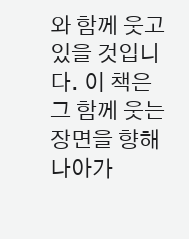와 함께 웃고 있을 것입니다. 이 책은 그 함께 웃는 장면을 향해 나아가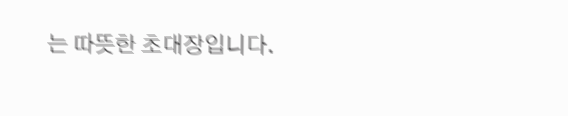는 따뜻한 초대장입니다.